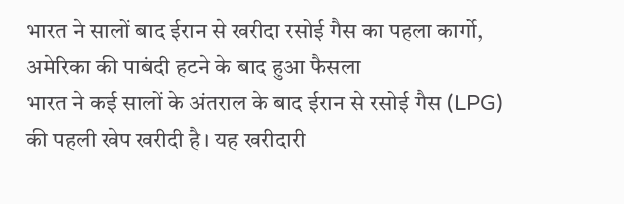भारत ने सालों बाद ईरान से खरीदा रसोई गैस का पहला कार्गो, अमेरिका की पाबंदी हटने के बाद हुआ फैसला
भारत ने कई सालों के अंतराल के बाद ईरान से रसोई गैस (LPG) की पहली खेप खरीदी है। यह खरीदारी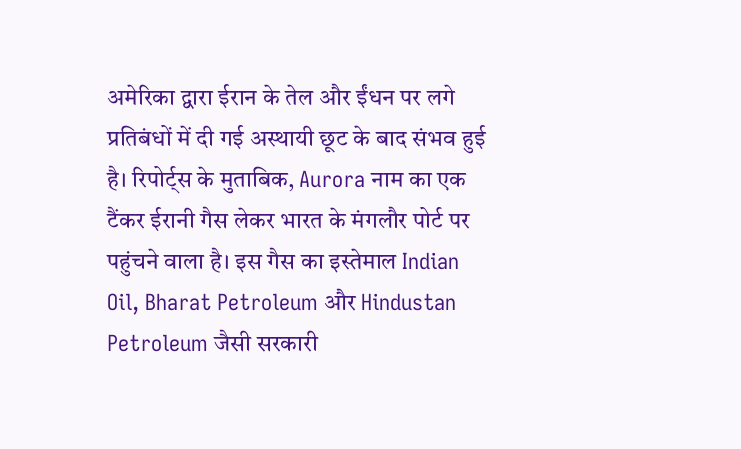अमेरिका द्वारा ईरान के तेल और ईंधन पर लगे प्रतिबंधों में दी गई अस्थायी छूट के बाद संभव हुई है। रिपोर्ट्स के मुताबिक, Aurora नाम का एक टैंकर ईरानी गैस लेकर भारत के मंगलौर पोर्ट पर पहुंचने वाला है। इस गैस का इस्तेमाल Indian Oil, Bharat Petroleum और Hindustan Petroleum जैसी सरकारी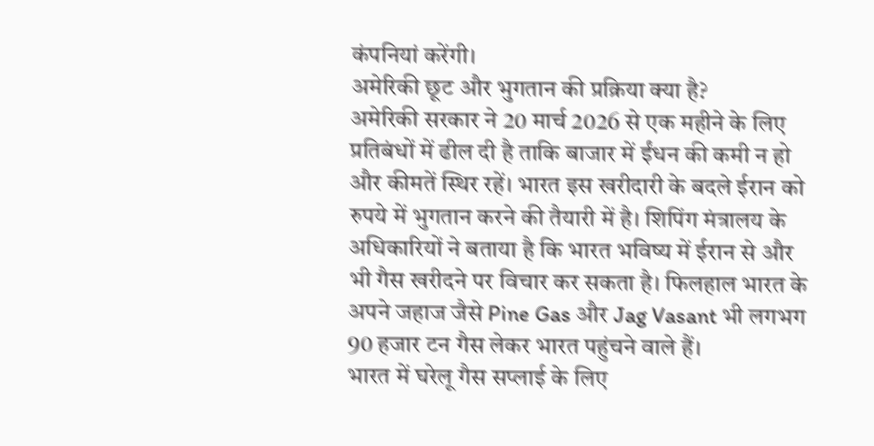कंपनियां करेंगी।
अमेरिकी छूट और भुगतान की प्रक्रिया क्या है?
अमेरिकी सरकार ने 20 मार्च 2026 से एक महीने के लिए प्रतिबंधों में ढील दी है ताकि बाजार में ईंधन की कमी न हो और कीमतें स्थिर रहें। भारत इस खरीदारी के बदले ईरान को रुपये में भुगतान करने की तैयारी में है। शिपिंग मंत्रालय के अधिकारियों ने बताया है कि भारत भविष्य में ईरान से और भी गैस खरीदने पर विचार कर सकता है। फिलहाल भारत के अपने जहाज जैसे Pine Gas और Jag Vasant भी लगभग 90 हजार टन गैस लेकर भारत पहुंचने वाले हैं।
भारत में घरेलू गैस सप्लाई के लिए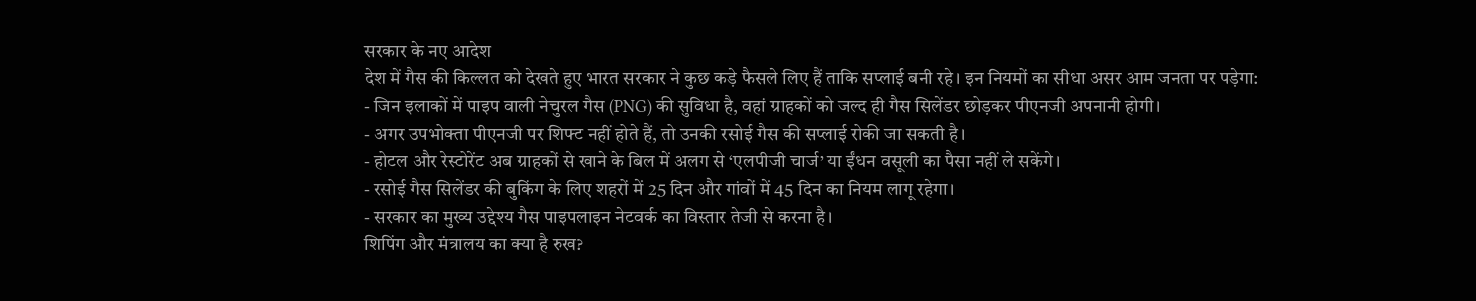सरकार के नए आदेश
देश में गैस की किल्लत को देखते हुए भारत सरकार ने कुछ कड़े फैसले लिए हैं ताकि सप्लाई बनी रहे। इन नियमों का सीधा असर आम जनता पर पड़ेगा:
- जिन इलाकों में पाइप वाली नेचुरल गैस (PNG) की सुविधा है, वहां ग्राहकों को जल्द ही गैस सिलेंडर छोड़कर पीएनजी अपनानी होगी।
- अगर उपभोक्ता पीएनजी पर शिफ्ट नहीं होते हैं, तो उनकी रसोई गैस की सप्लाई रोकी जा सकती है।
- होटल और रेस्टोरेंट अब ग्राहकों से खाने के बिल में अलग से ‘एलपीजी चार्ज’ या ईंधन वसूली का पैसा नहीं ले सकेंगे।
- रसोई गैस सिलेंडर की बुकिंग के लिए शहरों में 25 दिन और गांवों में 45 दिन का नियम लागू रहेगा।
- सरकार का मुख्य उद्देश्य गैस पाइपलाइन नेटवर्क का विस्तार तेजी से करना है।
शिपिंग और मंत्रालय का क्या है रुख?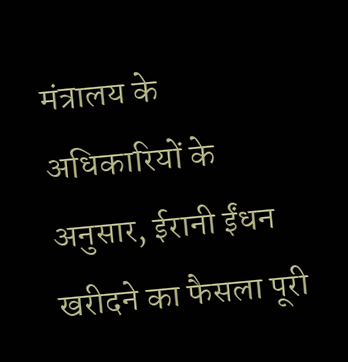मंत्रालय के अधिकारियों के अनुसार, ईरानी ईंधन खरीदने का फैसला पूरी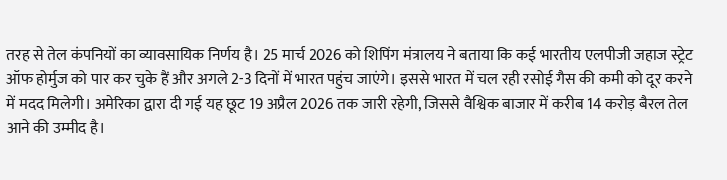तरह से तेल कंपनियों का व्यावसायिक निर्णय है। 25 मार्च 2026 को शिपिंग मंत्रालय ने बताया कि कई भारतीय एलपीजी जहाज स्ट्रेट ऑफ होर्मुज को पार कर चुके हैं और अगले 2-3 दिनों में भारत पहुंच जाएंगे। इससे भारत में चल रही रसोई गैस की कमी को दूर करने में मदद मिलेगी। अमेरिका द्वारा दी गई यह छूट 19 अप्रैल 2026 तक जारी रहेगी, जिससे वैश्विक बाजार में करीब 14 करोड़ बैरल तेल आने की उम्मीद है।